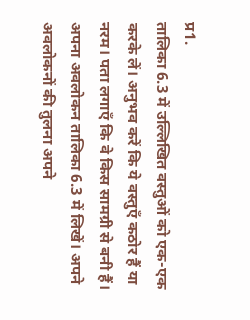प्र1.
तालिका 6.3 में उल्लिखित वस्तुओं को एक-एक करके लें। अनुभव करें कि ये वस्तुएँ कठोर हैं या नरम। पता लगाएँ कि वे किस सामग्री से बनी हैं। अपना अवलोकन तालिका 6.3 में लिखें। अपने अवलोकनों की तुलना अपने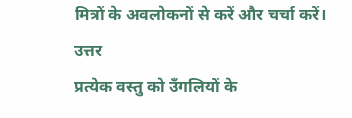मित्रों के अवलोकनों से करें और चर्चा करें।
उत्तर
प्रत्येक वस्तु को उँगलियों के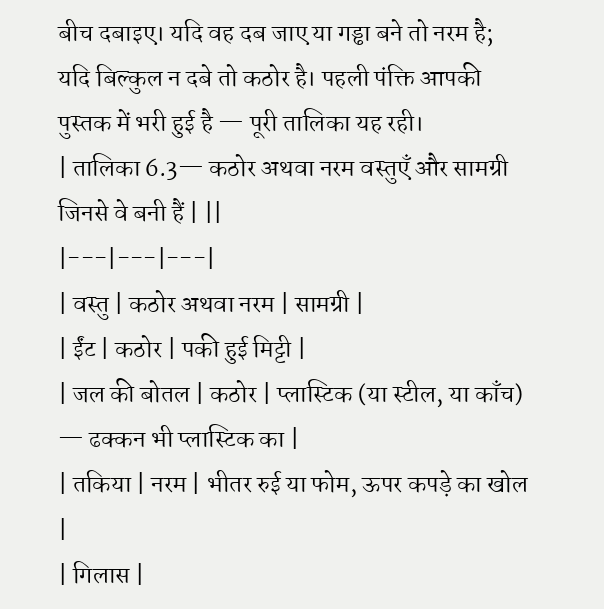बीच दबाइए। यदि वह दब जाए या गड्ढा बने तो नरम है; यदि बिल्कुल न दबे तो कठोर है। पहली पंक्ति आपकी पुस्तक में भरी हुई है — पूरी तालिका यह रही।
| तालिका 6.3— कठोर अथवा नरम वस्तुएँ और सामग्री जिनसे वे बनी हैं | ||
|---|---|---|
| वस्तु | कठोर अथवा नरम | सामग्री |
| ईंट | कठोर | पकी हुई मिट्टी |
| जल की बोतल | कठोर | प्लास्टिक (या स्टील, या काँच) — ढक्कन भी प्लास्टिक का |
| तकिया | नरम | भीतर रुई या फोम, ऊपर कपड़े का खोल |
| गिलास |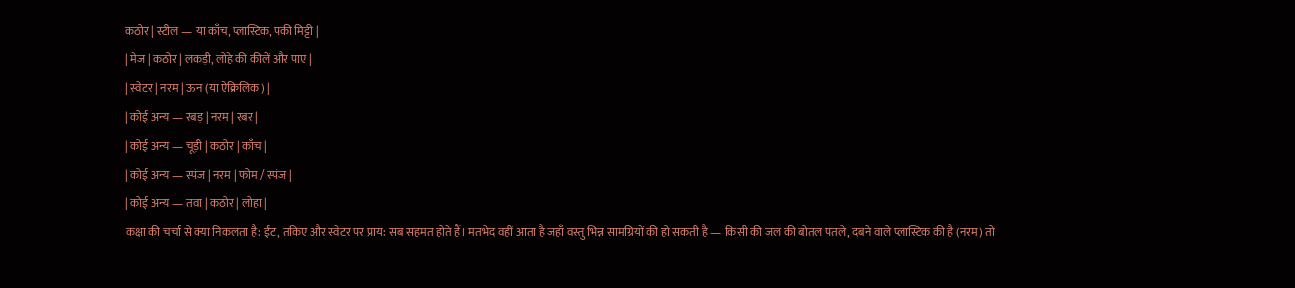कठोर | स्टील — या काँच, प्लास्टिक, पकी मिट्टी |
| मेज | कठोर | लकड़ी, लोहे की कीलें और पाए |
| स्वेटर | नरम | ऊन (या ऐक्रिलिक) |
| कोई अन्य — रबड़ | नरम | रबर |
| कोई अन्य — चूड़ी | कठोर | काँच |
| कोई अन्य — स्पंज | नरम | फोम / स्पंज |
| कोई अन्य — तवा | कठोर | लोहा |
कक्षा की चर्चा से क्या निकलता है: ईंट, तकिए और स्वेटर पर प्राय: सब सहमत होते हैं। मतभेद वहीं आता है जहाँ वस्तु भिन्न सामग्रियों की हो सकती है — किसी की जल की बोतल पतले, दबने वाले प्लास्टिक की है (नरम) तो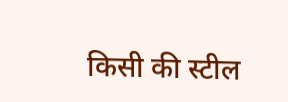किसी की स्टील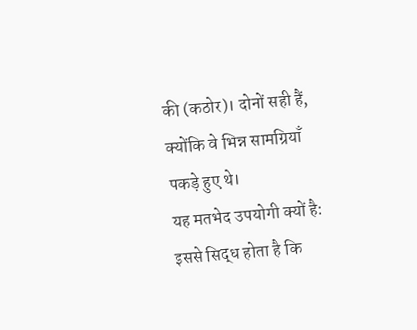की (कठोर)। दोनों सही हैं, क्योंकि वे भिन्न सामग्रियाँ पकड़े हुए थे।
यह मतभेद उपयोगी क्यों है: इससे सिद्ध होता है कि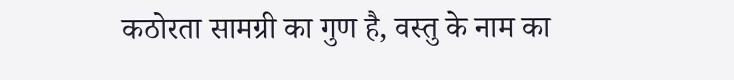कठोरता सामग्री का गुण है, वस्तु के नाम का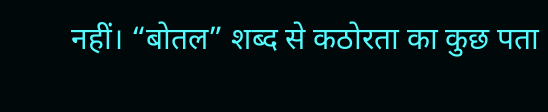नहीं। “बोतल” शब्द से कठोरता का कुछ पता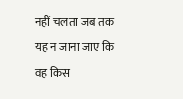नहीं चलता जब तक यह न जाना जाए कि वह किस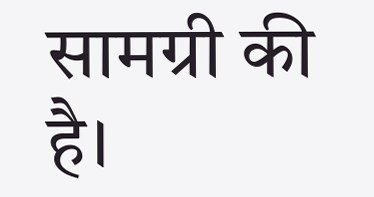सामग्री की है।